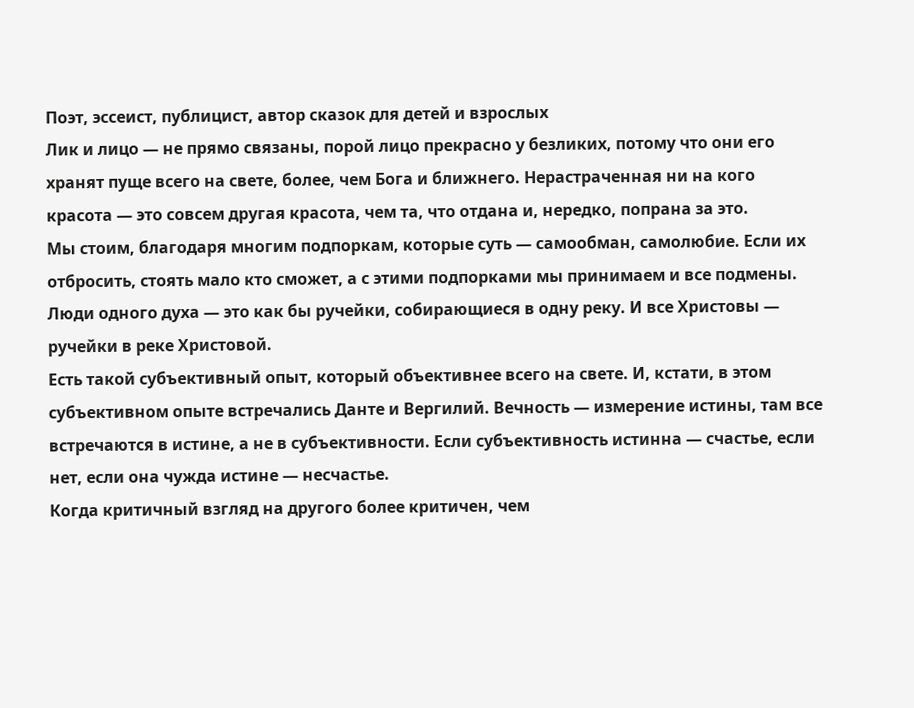Поэт, эссеист, публицист, автор сказок для детей и взрослых
Лик и лицо — не прямо связаны, порой лицо прекрасно у безликих, потому что они его хранят пуще всего на свете, более, чем Бога и ближнего. Нерастраченная ни на кого красота — это совсем другая красота, чем та, что отдана и, нередко, попрана за это.
Мы стоим, благодаря многим подпоркам, которые суть — самообман, самолюбие. Если их отбросить, стоять мало кто сможет, а с этими подпорками мы принимаем и все подмены.
Люди одного духа — это как бы ручейки, собирающиеся в одну реку. И все Христовы — ручейки в реке Христовой.
Есть такой субъективный опыт, который объективнее всего на свете. И, кстати, в этом субъективном опыте встречались Данте и Вергилий. Вечность — измерение истины, там все встречаются в истине, а не в субъективности. Если субъективность истинна — счастье, если нет, если она чужда истине — несчастье.
Когда критичный взгляд на другого более критичен, чем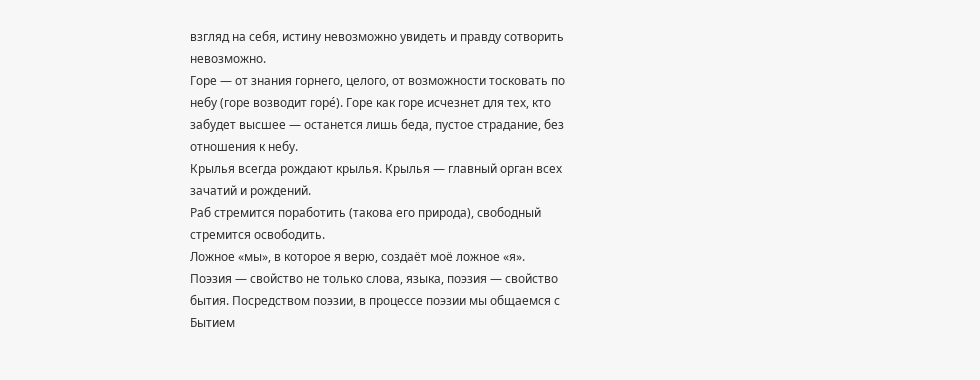взгляд на себя, истину невозможно увидеть и правду сотворить невозможно.
Горе — от знания горнего, целого, от возможности тосковать по небу (горе возводит горе́). Горе как горе исчезнет для тех, кто забудет высшее — останется лишь беда, пустое страдание, без отношения к небу.
Крылья всегда рождают крылья. Крылья — главный орган всех зачатий и рождений.
Раб стремится поработить (такова его природа), свободный стремится освободить.
Ложное «мы», в которое я верю, создаёт моё ложное «я».
Поэзия — свойство не только слова, языка, поэзия — свойство бытия. Посредством поэзии, в процессе поэзии мы общаемся с Бытием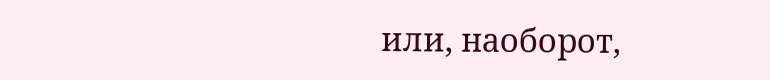или, наоборот,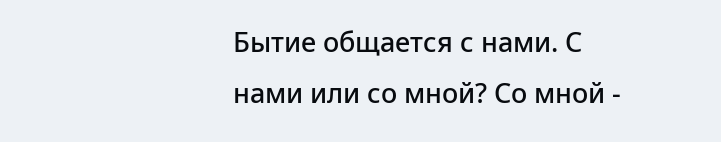Бытие общается с нами. С нами или со мной? Со мной -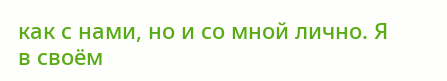как с нами, но и со мной лично. Я в своём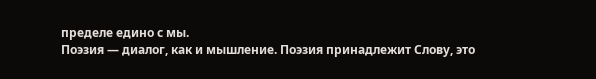пределе едино с мы.
Поэзия — диалог, как и мышление. Поэзия принадлежит Слову, это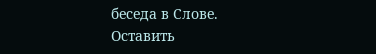беседа в Слове.
Оставить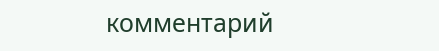комментарий